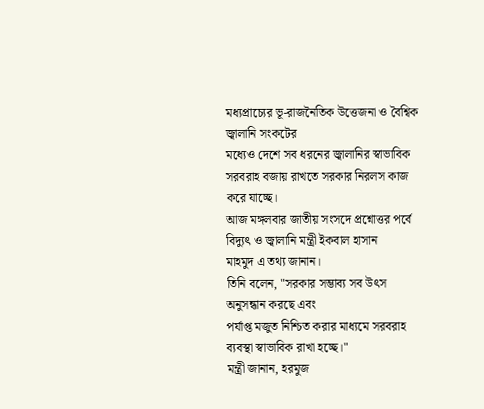মধ্যপ্রাচ্যের ভূ-রাজনৈতিক উত্তেজনা ও বৈশ্বিক জ্বালানি সংকটের
মধ্যেও দেশে সব ধরনের জ্বালানির স্বাভাবিক সরবরাহ বজায় রাখতে সরকার নিরলস কাজ করে যাচ্ছে।
আজ মঙ্গলবার জাতীয় সংসদে প্রশ্নোত্তর পর্বে বিদ্যুৎ ও জ্বালানি মন্ত্রী ইকবাল হাসান
মাহমুদ এ তথ্য জানান।
তিনি বলেন, "সরকার সম্ভাব্য সব উৎস অনুসন্ধান করছে এবং
পর্যাপ্ত মজুত নিশ্চিত করার মাধ্যমে সরবরাহ ব্যবস্থা স্বাভাবিক রাখা হচ্ছে।"
মন্ত্রী জানান, হরমুজ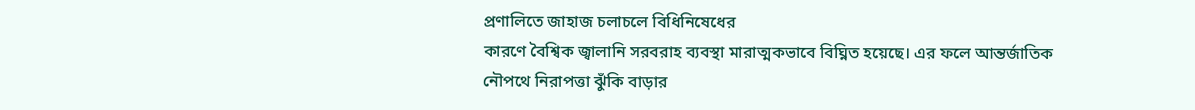প্রণালিতে জাহাজ চলাচলে বিধিনিষেধের
কারণে বৈশ্বিক জ্বালানি সরবরাহ ব্যবস্থা মারাত্মকভাবে বিঘ্নিত হয়েছে। এর ফলে আন্তর্জাতিক
নৌপথে নিরাপত্তা ঝুঁকি বাড়ার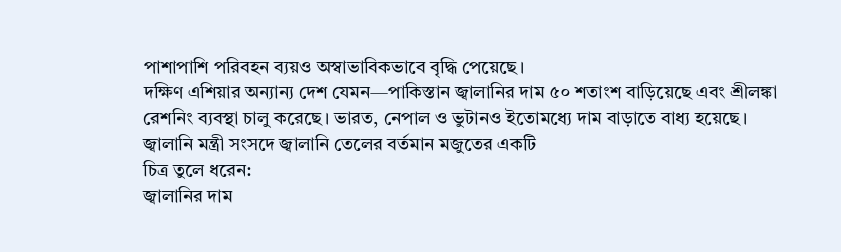পাশাপাশি পরিবহন ব্যয়ও অস্বাভাবিকভাবে বৃদ্ধি পেয়েছে।
দক্ষিণ এশিয়ার অন্যান্য দেশ যেমন—পাকিস্তান জ্বালানির দাম ৫০ শতাংশ বাড়িয়েছে এবং শ্রীলঙ্কা
রেশনিং ব্যবস্থা চালু করেছে। ভারত, নেপাল ও ভুটানও ইতোমধ্যে দাম বাড়াতে বাধ্য হয়েছে।
জ্বালানি মন্ত্রী সংসদে জ্বালানি তেলের বর্তমান মজুতের একটি
চিত্র তুলে ধরেন:
জ্বালানির দাম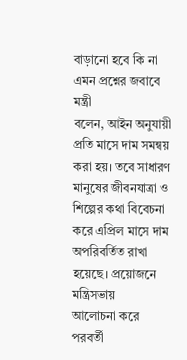বাড়ানো হবে কি না এমন প্রশ্নের জবাবে মন্ত্রী
বলেন, আইন অনুযায়ী প্রতি মাসে দাম সমন্বয় করা হয়। তবে সাধারণ মানুষের জীবনযাত্রা ও
শিল্পের কথা বিবেচনা করে এপ্রিল মাসে দাম অপরিবর্তিত রাখা হয়েছে। প্রয়োজনে মন্ত্রিসভায়
আলোচনা করে পরবর্তী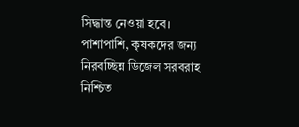সিদ্ধান্ত নেওয়া হবে।
পাশাপাশি, কৃষকদের জন্য নিরবচ্ছিন্ন ডিজেল সরবরাহ নিশ্চিত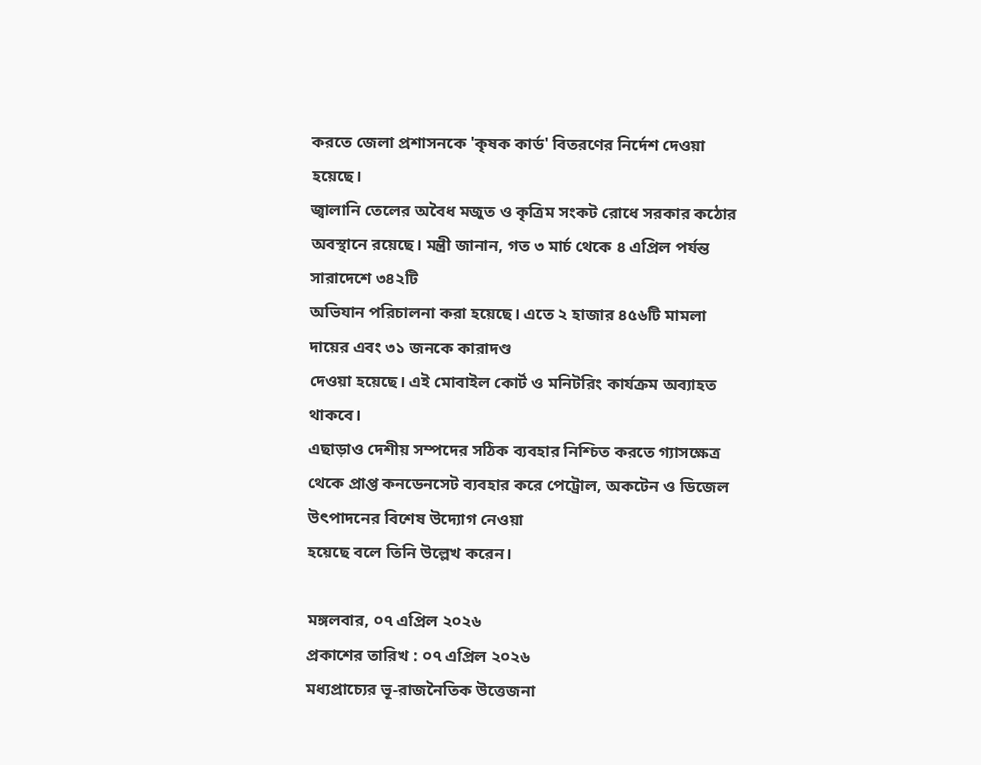করতে জেলা প্রশাসনকে 'কৃষক কার্ড' বিতরণের নির্দেশ দেওয়া হয়েছে।
জ্বালানি তেলের অবৈধ মজুত ও কৃত্রিম সংকট রোধে সরকার কঠোর
অবস্থানে রয়েছে। মন্ত্রী জানান, গত ৩ মার্চ থেকে ৪ এপ্রিল পর্যন্ত সারাদেশে ৩৪২টি
অভিযান পরিচালনা করা হয়েছে। এতে ২ হাজার ৪৫৬টি মামলা দায়ের এবং ৩১ জনকে কারাদণ্ড
দেওয়া হয়েছে। এই মোবাইল কোর্ট ও মনিটরিং কার্যক্রম অব্যাহত থাকবে।
এছাড়াও দেশীয় সম্পদের সঠিক ব্যবহার নিশ্চিত করতে গ্যাসক্ষেত্র
থেকে প্রাপ্ত কনডেনসেট ব্যবহার করে পেট্রোল, অকটেন ও ডিজেল উৎপাদনের বিশেষ উদ্যোগ নেওয়া
হয়েছে বলে তিনি উল্লেখ করেন।

মঙ্গলবার, ০৭ এপ্রিল ২০২৬
প্রকাশের তারিখ : ০৭ এপ্রিল ২০২৬
মধ্যপ্রাচ্যের ভূ-রাজনৈতিক উত্তেজনা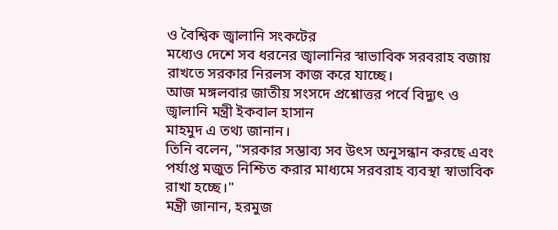ও বৈশ্বিক জ্বালানি সংকটের
মধ্যেও দেশে সব ধরনের জ্বালানির স্বাভাবিক সরবরাহ বজায় রাখতে সরকার নিরলস কাজ করে যাচ্ছে।
আজ মঙ্গলবার জাতীয় সংসদে প্রশ্নোত্তর পর্বে বিদ্যুৎ ও জ্বালানি মন্ত্রী ইকবাল হাসান
মাহমুদ এ তথ্য জানান।
তিনি বলেন, "সরকার সম্ভাব্য সব উৎস অনুসন্ধান করছে এবং
পর্যাপ্ত মজুত নিশ্চিত করার মাধ্যমে সরবরাহ ব্যবস্থা স্বাভাবিক রাখা হচ্ছে।"
মন্ত্রী জানান, হরমুজ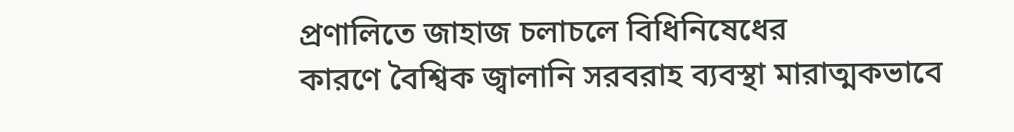প্রণালিতে জাহাজ চলাচলে বিধিনিষেধের
কারণে বৈশ্বিক জ্বালানি সরবরাহ ব্যবস্থা মারাত্মকভাবে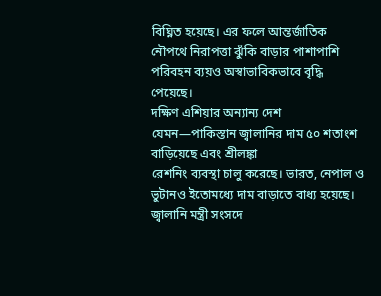বিঘ্নিত হয়েছে। এর ফলে আন্তর্জাতিক
নৌপথে নিরাপত্তা ঝুঁকি বাড়ার পাশাপাশি পরিবহন ব্যয়ও অস্বাভাবিকভাবে বৃদ্ধি পেয়েছে।
দক্ষিণ এশিয়ার অন্যান্য দেশ যেমন—পাকিস্তান জ্বালানির দাম ৫০ শতাংশ বাড়িয়েছে এবং শ্রীলঙ্কা
রেশনিং ব্যবস্থা চালু করেছে। ভারত, নেপাল ও ভুটানও ইতোমধ্যে দাম বাড়াতে বাধ্য হয়েছে।
জ্বালানি মন্ত্রী সংসদে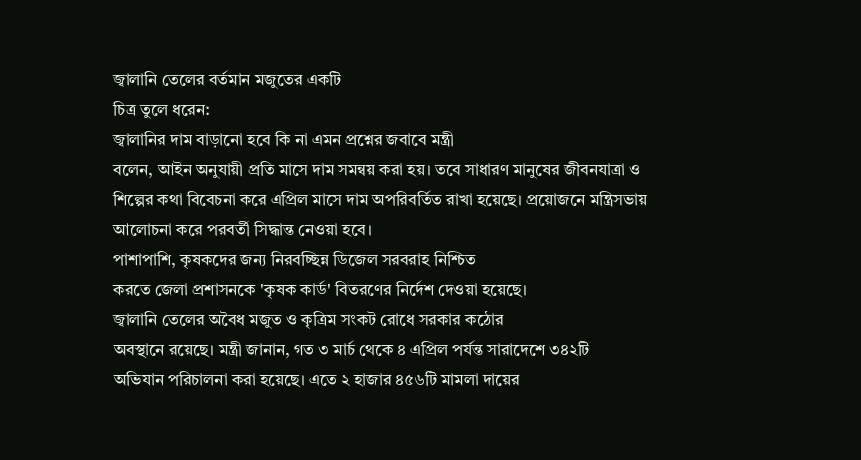জ্বালানি তেলের বর্তমান মজুতের একটি
চিত্র তুলে ধরেন:
জ্বালানির দাম বাড়ানো হবে কি না এমন প্রশ্নের জবাবে মন্ত্রী
বলেন, আইন অনুযায়ী প্রতি মাসে দাম সমন্বয় করা হয়। তবে সাধারণ মানুষের জীবনযাত্রা ও
শিল্পের কথা বিবেচনা করে এপ্রিল মাসে দাম অপরিবর্তিত রাখা হয়েছে। প্রয়োজনে মন্ত্রিসভায়
আলোচনা করে পরবর্তী সিদ্ধান্ত নেওয়া হবে।
পাশাপাশি, কৃষকদের জন্য নিরবচ্ছিন্ন ডিজেল সরবরাহ নিশ্চিত
করতে জেলা প্রশাসনকে 'কৃষক কার্ড' বিতরণের নির্দেশ দেওয়া হয়েছে।
জ্বালানি তেলের অবৈধ মজুত ও কৃত্রিম সংকট রোধে সরকার কঠোর
অবস্থানে রয়েছে। মন্ত্রী জানান, গত ৩ মার্চ থেকে ৪ এপ্রিল পর্যন্ত সারাদেশে ৩৪২টি
অভিযান পরিচালনা করা হয়েছে। এতে ২ হাজার ৪৫৬টি মামলা দায়ের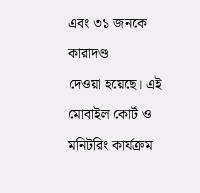এবং ৩১ জনকে কারাদণ্ড
দেওয়া হয়েছে। এই মোবাইল কোর্ট ও মনিটরিং কার্যক্রম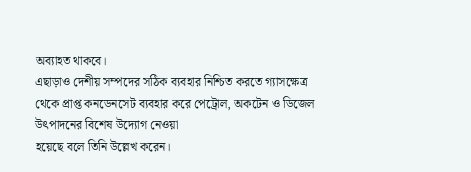অব্যাহত থাকবে।
এছাড়াও দেশীয় সম্পদের সঠিক ব্যবহার নিশ্চিত করতে গ্যাসক্ষেত্র
থেকে প্রাপ্ত কনডেনসেট ব্যবহার করে পেট্রোল, অকটেন ও ডিজেল উৎপাদনের বিশেষ উদ্যোগ নেওয়া
হয়েছে বলে তিনি উল্লেখ করেন।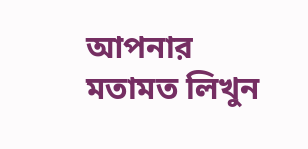আপনার মতামত লিখুন